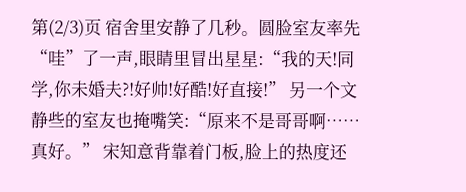第(2/3)页 宿舍里安静了几秒。圆脸室友率先“哇”了一声,眼睛里冒出星星:“我的天!同学,你未婚夫?!好帅!好酷!好直接!” 另一个文静些的室友也掩嘴笑:“原来不是哥哥啊……真好。” 宋知意背靠着门板,脸上的热度还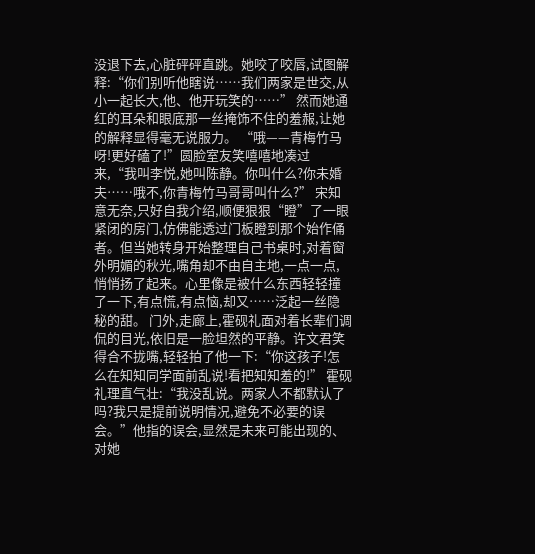没退下去,心脏砰砰直跳。她咬了咬唇,试图解释:“你们别听他瞎说……我们两家是世交,从小一起长大,他、他开玩笑的……” 然而她通红的耳朵和眼底那一丝掩饰不住的羞赧,让她的解释显得毫无说服力。 “哦——青梅竹马呀!更好磕了!”圆脸室友笑嘻嘻地凑过来,“我叫李悦,她叫陈静。你叫什么?你未婚夫……哦不,你青梅竹马哥哥叫什么?” 宋知意无奈,只好自我介绍,顺便狠狠“瞪”了一眼紧闭的房门,仿佛能透过门板瞪到那个始作俑者。但当她转身开始整理自己书桌时,对着窗外明媚的秋光,嘴角却不由自主地,一点一点,悄悄扬了起来。心里像是被什么东西轻轻撞了一下,有点慌,有点恼,却又……泛起一丝隐秘的甜。 门外,走廊上,霍砚礼面对着长辈们调侃的目光,依旧是一脸坦然的平静。许文君笑得合不拢嘴,轻轻拍了他一下:“你这孩子!怎么在知知同学面前乱说!看把知知羞的!” 霍砚礼理直气壮:“我没乱说。两家人不都默认了吗?我只是提前说明情况,避免不必要的误会。”他指的误会,显然是未来可能出现的、对她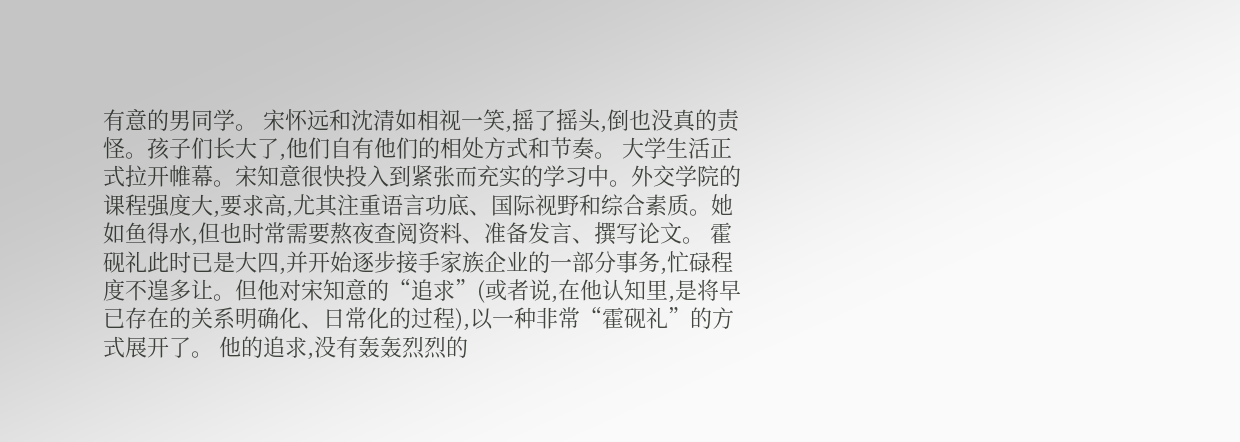有意的男同学。 宋怀远和沈清如相视一笑,摇了摇头,倒也没真的责怪。孩子们长大了,他们自有他们的相处方式和节奏。 大学生活正式拉开帷幕。宋知意很快投入到紧张而充实的学习中。外交学院的课程强度大,要求高,尤其注重语言功底、国际视野和综合素质。她如鱼得水,但也时常需要熬夜查阅资料、准备发言、撰写论文。 霍砚礼此时已是大四,并开始逐步接手家族企业的一部分事务,忙碌程度不遑多让。但他对宋知意的“追求”(或者说,在他认知里,是将早已存在的关系明确化、日常化的过程),以一种非常“霍砚礼”的方式展开了。 他的追求,没有轰轰烈烈的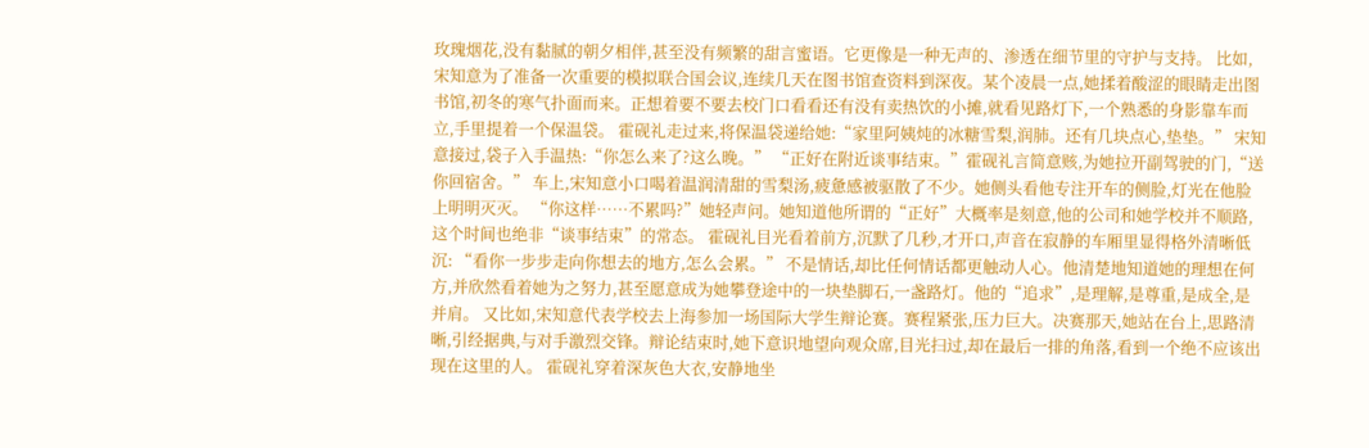玫瑰烟花,没有黏腻的朝夕相伴,甚至没有频繁的甜言蜜语。它更像是一种无声的、渗透在细节里的守护与支持。 比如,宋知意为了准备一次重要的模拟联合国会议,连续几天在图书馆查资料到深夜。某个凌晨一点,她揉着酸涩的眼睛走出图书馆,初冬的寒气扑面而来。正想着要不要去校门口看看还有没有卖热饮的小摊,就看见路灯下,一个熟悉的身影靠车而立,手里提着一个保温袋。 霍砚礼走过来,将保温袋递给她:“家里阿姨炖的冰糖雪梨,润肺。还有几块点心,垫垫。” 宋知意接过,袋子入手温热:“你怎么来了?这么晚。” “正好在附近谈事结束。”霍砚礼言简意赅,为她拉开副驾驶的门,“送你回宿舍。” 车上,宋知意小口喝着温润清甜的雪梨汤,疲惫感被驱散了不少。她侧头看他专注开车的侧脸,灯光在他脸上明明灭灭。 “你这样……不累吗?”她轻声问。她知道他所谓的“正好”大概率是刻意,他的公司和她学校并不顺路,这个时间也绝非“谈事结束”的常态。 霍砚礼目光看着前方,沉默了几秒,才开口,声音在寂静的车厢里显得格外清晰低沉: “看你一步步走向你想去的地方,怎么会累。” 不是情话,却比任何情话都更触动人心。他清楚地知道她的理想在何方,并欣然看着她为之努力,甚至愿意成为她攀登途中的一块垫脚石,一盏路灯。他的“追求”,是理解,是尊重,是成全,是并肩。 又比如,宋知意代表学校去上海参加一场国际大学生辩论赛。赛程紧张,压力巨大。决赛那天,她站在台上,思路清晰,引经据典,与对手激烈交锋。辩论结束时,她下意识地望向观众席,目光扫过,却在最后一排的角落,看到一个绝不应该出现在这里的人。 霍砚礼穿着深灰色大衣,安静地坐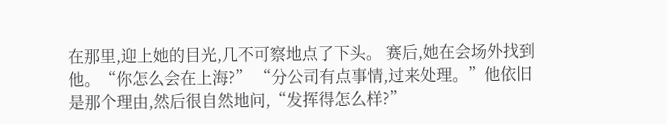在那里,迎上她的目光,几不可察地点了下头。 赛后,她在会场外找到他。“你怎么会在上海?” “分公司有点事情,过来处理。”他依旧是那个理由,然后很自然地问,“发挥得怎么样?”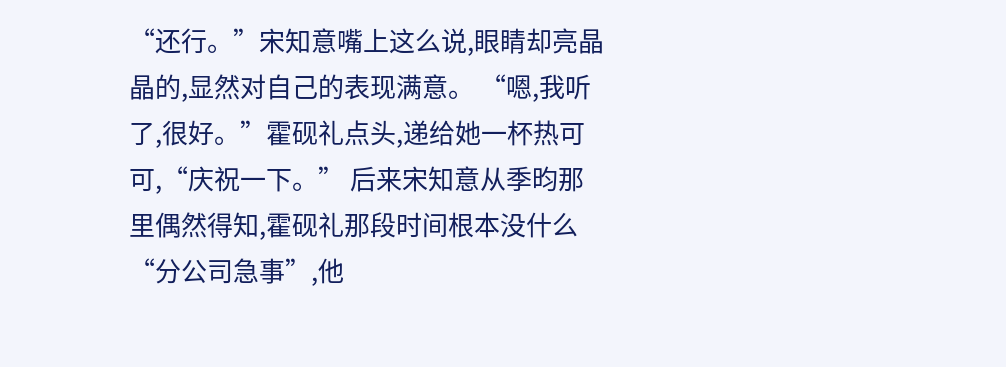“还行。”宋知意嘴上这么说,眼睛却亮晶晶的,显然对自己的表现满意。 “嗯,我听了,很好。”霍砚礼点头,递给她一杯热可可,“庆祝一下。” 后来宋知意从季昀那里偶然得知,霍砚礼那段时间根本没什么“分公司急事”,他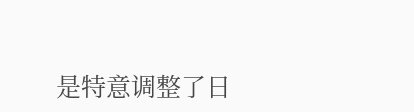是特意调整了日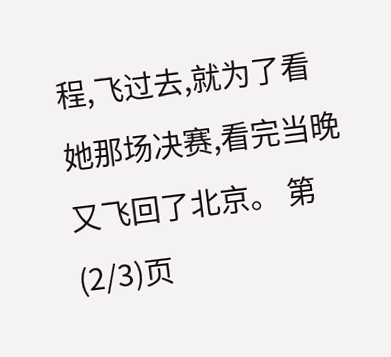程,飞过去,就为了看她那场决赛,看完当晚又飞回了北京。 第(2/3)页